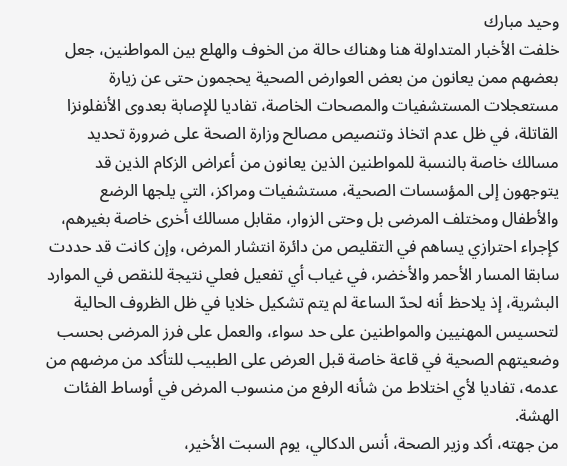وحيد مبارك
خلفت الأخبار المتداولة هنا وهناك حالة من الخوف والهلع بين المواطنين، جعل بعضهم ممن يعانون من بعض العوارض الصحية يحجمون حتى عن زيارة مستعجلات المستشفيات والمصحات الخاصة، تفاديا للإصابة بعدوى الأنفلونزا القاتلة، في ظل عدم اتخاذ وتنصيص مصالح وزارة الصحة على ضرورة تحديد مسالك خاصة بالنسبة للمواطنين الذين يعانون من أعراض الزكام الذين قد يتوجهون إلى المؤسسات الصحية، مستشفيات ومراكز، التي يلجها الرضع والأطفال ومختلف المرضى بل وحتى الزوار، مقابل مسالك أخرى خاصة بغيرهم، كإجراء احترازي يساهم في التقليص من دائرة انتشار المرض، وإن كانت قد حددت سابقا المسار الأحمر والأخضر، في غياب أي تفعيل فعلي نتيجة للنقص في الموارد البشرية، إذ يلاحظ أنه لحدّ الساعة لم يتم تشكيل خلايا في ظل الظروف الحالية لتحسيس المهنيين والمواطنين على حد سواء، والعمل على فرز المرضى بحسب وضعيتهم الصحية في قاعة خاصة قبل العرض على الطبيب للتأكد من مرضهم من عدمه، تفاديا لأي اختلاط من شأنه الرفع من منسوب المرض في أوساط الفئات الهشة.
من جهته، أكد وزير الصحة، أنس الدكالي، يوم السبت الأخير،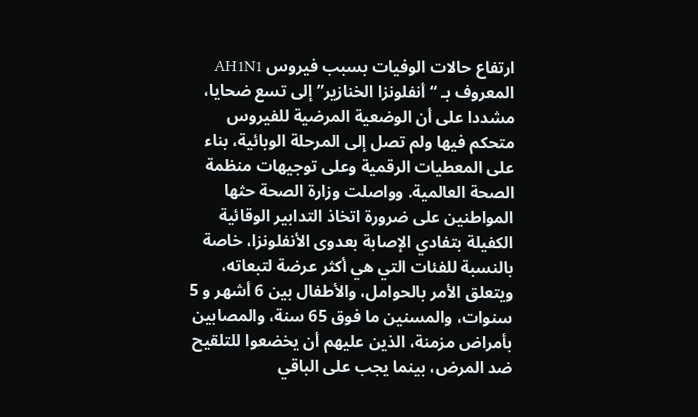ارتفاع حالات الوفيات بسبب فيروس AH1N1 المعروف بـ “أنفلونزا الخنازير” إلى تسع ضحايا، مشددا على أن الوضعية المرضية للفيروس متحكم فيها ولم تصل إلى المرحلة الوبائية، بناء على المعطيات الرقمية وعلى توجيهات منظمة الصحة العالمية. وواصلت وزارة الصحة حثها المواطنين على ضرورة اتخاذ التدابير الوقائية الكفيلة بتفادي الإصابة بعدوى الأنفلونزا، خاصة بالنسبة للفئات التي هي أكثر عرضة لتبعاته، ويتعلق الأمر بالحوامل، والأطفال بين 6 أشهر و 5 سنوات، والمسنين ما فوق 65 سنة، والمصابين بأمراض مزمنة، الذين عليهم أن يخضعوا للتلقيح ضد المرض، بينما يجب على الباقي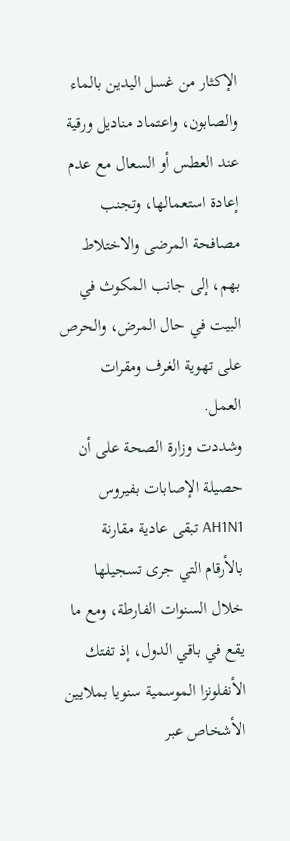الإكثار من غسل اليدين بالماء والصابون، واعتماد مناديل ورقية عند العطس أو السعال مع عدم إعادة استعمالها، وتجنب مصافحة المرضى والاختلاط بهم، إلى جانب المكوث في البيت في حال المرض، والحرص على تهوية الغرف ومقرات العمل.
وشددت وزارة الصحة على أن حصيلة الإصابات بفيروس AH1N1 تبقى عادية مقارنة بالأرقام التي جرى تسجيلها خلال السنوات الفارطة، ومع ما يقع في باقي الدول، إذ تفتك الأنفلونزا الموسمية سنويا بملايين الأشخاص عبر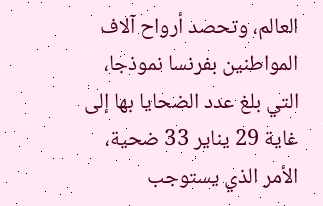العالم، وتحصد أرواح آلاف المواطنين بفرنسا نموذجا، التي بلغ عدد الضحايا بها إلى غاية 29 يناير 33 ضحية، الأمر الذي يستوجب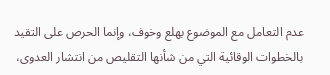عدم التعامل مع الموضوع بهلع وخوف، وإنما الحرص على التقيد بالخطوات الوقائية التي من شأنها التقليص من انتشار العدوى،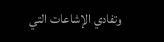وتفادي الإشاعات التي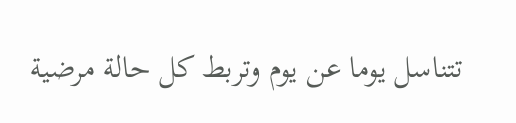تتناسل يوما عن يوم وتربط كل حالة مرضية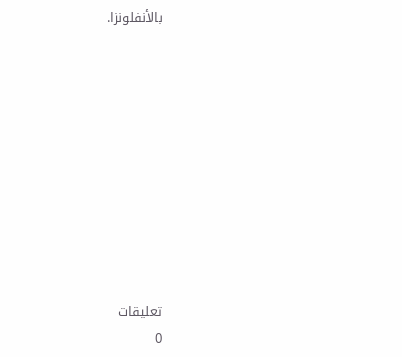بالأنفلونزا.










تعليقات
0